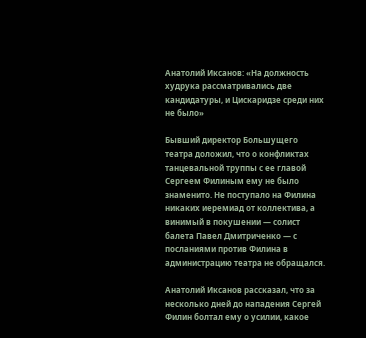Анатолий Иксанов: «На должность худрука рассматривались две кандидатуры, и Цискаридзе среди них не было»

Бывший директор Большущего театра доложил, что о конфликтах танцевальной труппы с ее главой Сергеем Филиным ему не было знаменито. Не поступало на Филина никаких иеремиад от коллектива, а винимый в покушении — солист балета Павел Дмитриченко — с посланиями против Филина в администрацию театра не обращался.

Анатолий Иксанов рассказал, что за несколько дней до нападения Сергей Филин болтал ему о усилии, какое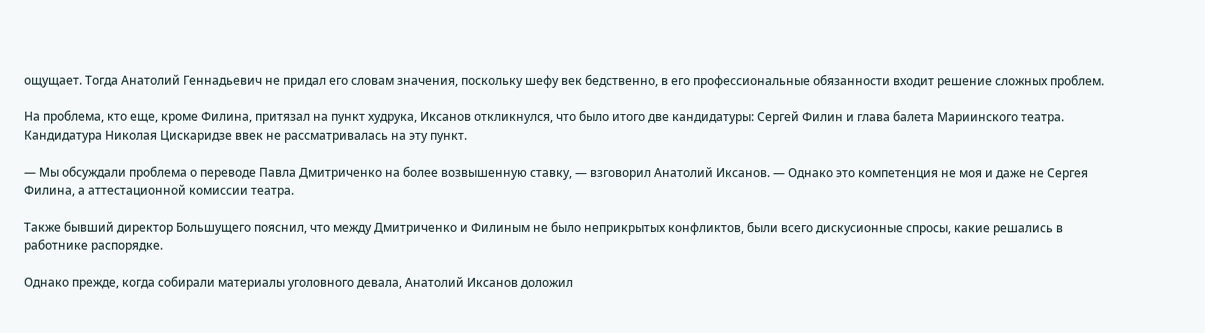ощущает. Тогда Анатолий Геннадьевич не придал его словам значения, поскольку шефу век бедственно, в его профессиональные обязанности входит решение сложных проблем.

На проблема, кто еще, кроме Филина, притязал на пункт худрука, Иксанов откликнулся, что было итого две кандидатуры: Сергей Филин и глава балета Мариинского театра. Кандидатура Николая Цискаридзе ввек не рассматривалась на эту пункт.

— Мы обсуждали проблема о переводе Павла Дмитриченко на более возвышенную ставку, — взговорил Анатолий Иксанов. — Однако это компетенция не моя и даже не Сергея Филина, а аттестационной комиссии театра.

Также бывший директор Большущего пояснил, что между Дмитриченко и Филиным не было неприкрытых конфликтов, были всего дискусионные спросы, какие решались в работнике распорядке.

Однако прежде, когда собирали материалы уголовного девала, Анатолий Иксанов доложил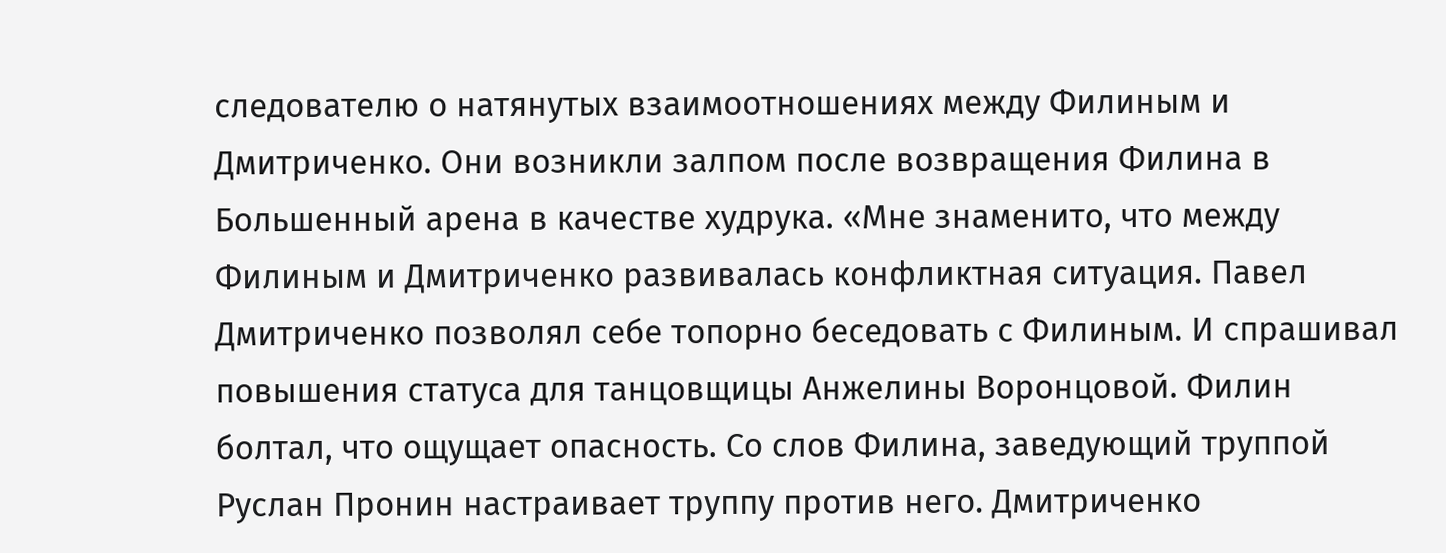следователю о натянутых взаимоотношениях между Филиным и Дмитриченко. Они возникли залпом после возвращения Филина в Большенный арена в качестве худрука. «Мне знаменито, что между Филиным и Дмитриченко развивалась конфликтная ситуация. Павел Дмитриченко позволял себе топорно беседовать с Филиным. И спрашивал повышения статуса для танцовщицы Анжелины Воронцовой. Филин болтал, что ощущает опасность. Со слов Филина, заведующий труппой Руслан Пронин настраивает труппу против него. Дмитриченко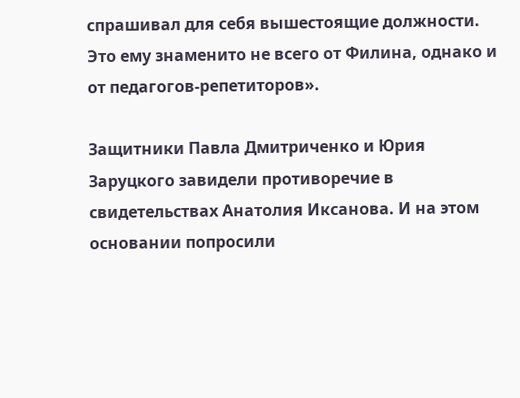спрашивал для себя вышестоящие должности. Это ему знаменито не всего от Филина, однако и от педагогов-репетиторов».

Защитники Павла Дмитриченко и Юрия Заруцкого завидели противоречие в свидетельствах Анатолия Иксанова. И на этом основании попросили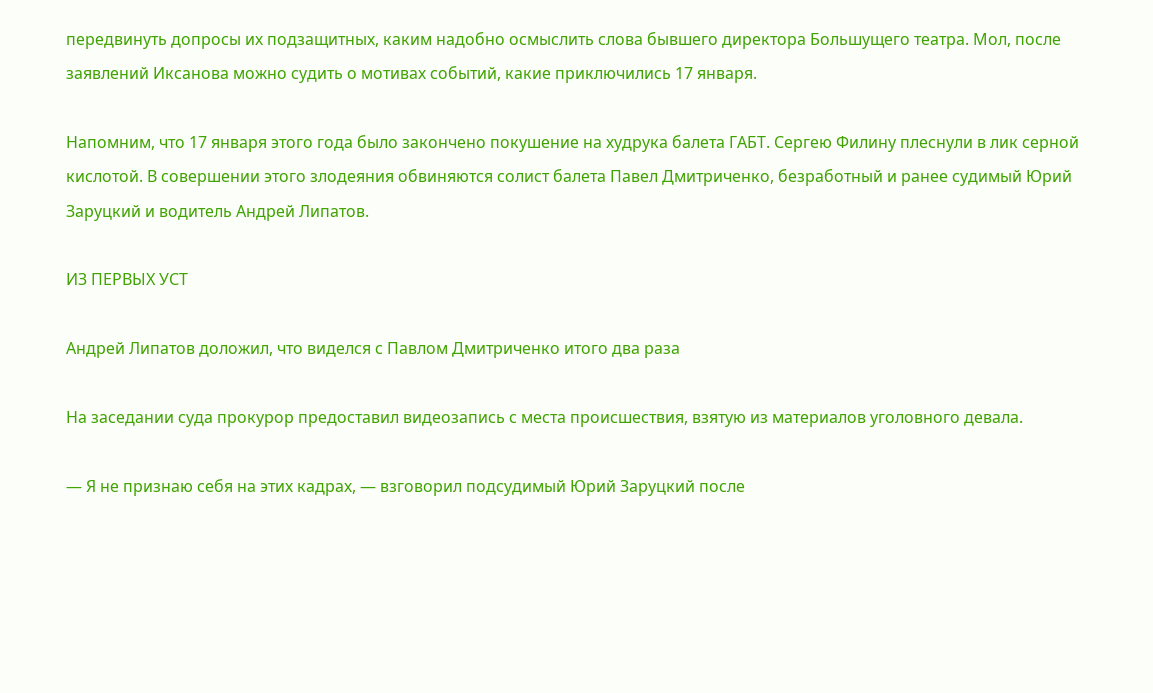передвинуть допросы их подзащитных, каким надобно осмыслить слова бывшего директора Большущего театра. Мол, после заявлений Иксанова можно судить о мотивах событий, какие приключились 17 января.

Напомним, что 17 января этого года было закончено покушение на худрука балета ГАБТ. Сергею Филину плеснули в лик серной кислотой. В совершении этого злодеяния обвиняются солист балета Павел Дмитриченко, безработный и ранее судимый Юрий Заруцкий и водитель Андрей Липатов.

ИЗ ПЕРВЫХ УСТ

Андрей Липатов доложил, что виделся с Павлом Дмитриченко итого два раза

На заседании суда прокурор предоставил видеозапись с места происшествия, взятую из материалов уголовного девала.

— Я не признаю себя на этих кадрах, — взговорил подсудимый Юрий Заруцкий после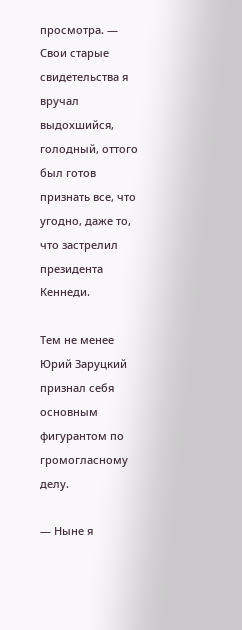просмотра. — Свои старые свидетельства я вручал выдохшийся, голодный, оттого был готов признать все, что угодно, даже то, что застрелил президента Кеннеди.

Тем не менее Юрий Заруцкий признал себя основным фигурантом по громогласному делу.

— Ныне я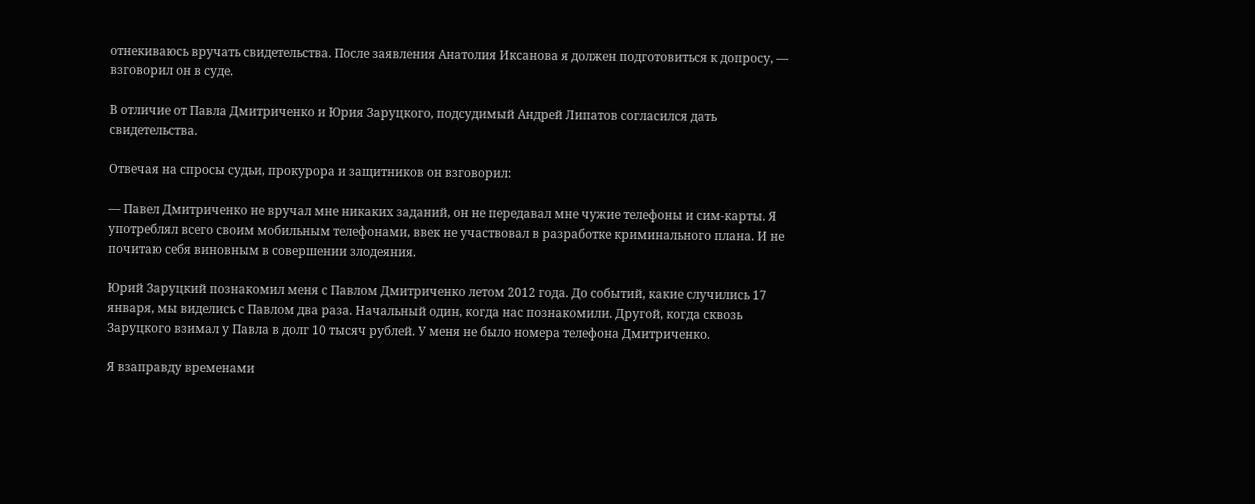отнекиваюсь вручать свидетельства. После заявления Анатолия Иксанова я должен подготовиться к допросу, — взговорил он в суде.

В отличие от Павла Дмитриченко и Юрия Заруцкого, подсудимый Андрей Липатов согласился дать свидетельства.

Отвечая на спросы судьи, прокурора и защитников он взговорил:

— Павел Дмитриченко не вручал мне никаких заданий, он не передавал мне чужие телефоны и сим-карты. Я употреблял всего своим мобильным телефонами, ввек не участвовал в разработке криминального плана. И не почитаю себя виновным в совершении злодеяния.

Юрий Заруцкий познакомил меня с Павлом Дмитриченко летом 2012 года. До событий, какие случились 17 января, мы виделись с Павлом два раза. Начальный один, когда нас познакомили. Другой, когда сквозь Заруцкого взимал у Павла в долг 10 тысяч рублей. У меня не было номера телефона Дмитриченко.

Я взаправду временами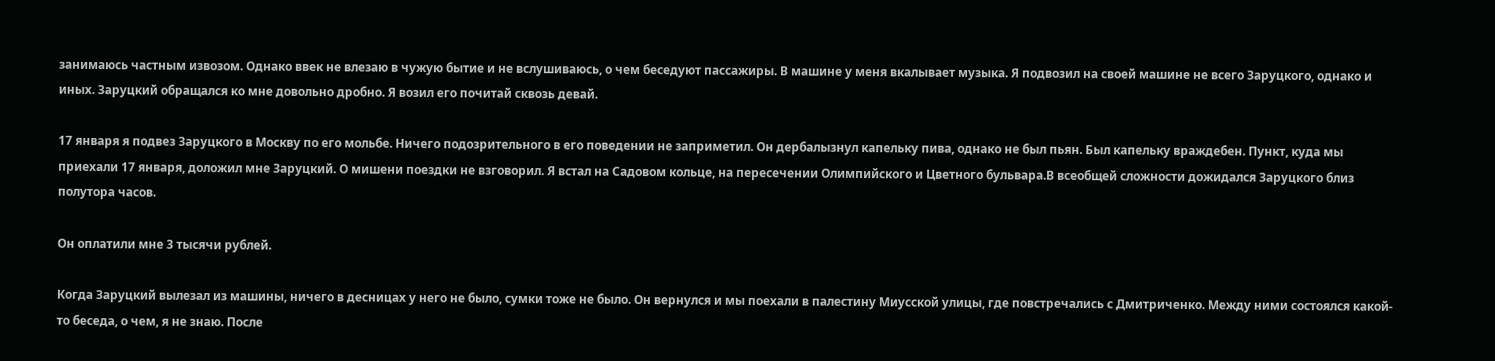занимаюсь частным извозом. Однако ввек не влезаю в чужую бытие и не вслушиваюсь, о чем беседуют пассажиры. В машине у меня вкалывает музыка. Я подвозил на своей машине не всего Заруцкого, однако и иных. Заруцкий обращался ко мне довольно дробно. Я возил его почитай сквозь девай.

17 января я подвез Заруцкого в Москву по его мольбе. Ничего подозрительного в его поведении не заприметил. Он дербалызнул капельку пива, однако не был пьян. Был капельку враждебен. Пункт, куда мы приехали 17 января, доложил мне Заруцкий. О мишени поездки не взговорил. Я встал на Садовом кольце, на пересечении Олимпийского и Цветного бульвара.В всеобщей сложности дожидался Заруцкого близ полутора часов.

Он оплатили мне 3 тысячи рублей.

Когда Заруцкий вылезал из машины, ничего в десницах у него не было, сумки тоже не было. Он вернулся и мы поехали в палестину Миусской улицы, где повстречались с Дмитриченко. Между ними состоялся какой-то беседа, о чем, я не знаю. После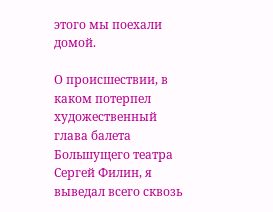этого мы поехали домой.

О происшествии, в каком потерпел художественный глава балета Большущего театра Сергей Филин, я выведал всего сквозь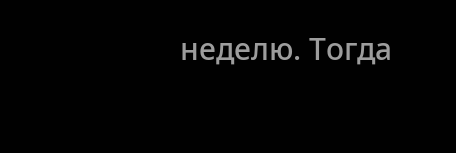неделю. Тогда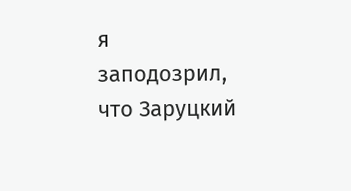я заподозрил, что Заруцкий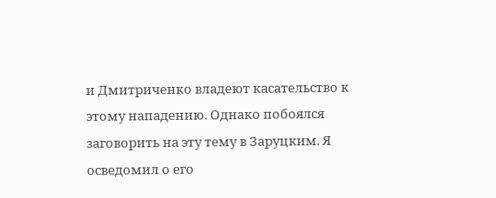и Дмитриченко владеют касательство к этому нападению. Однако побоялся заговорить на эту тему в Заруцким. Я осведомил о его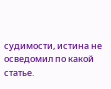судимости, истина не осведомил по какой статье.